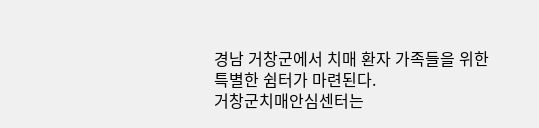경남 거창군에서 치매 환자 가족들을 위한 특별한 쉼터가 마련된다.
거창군치매안심센터는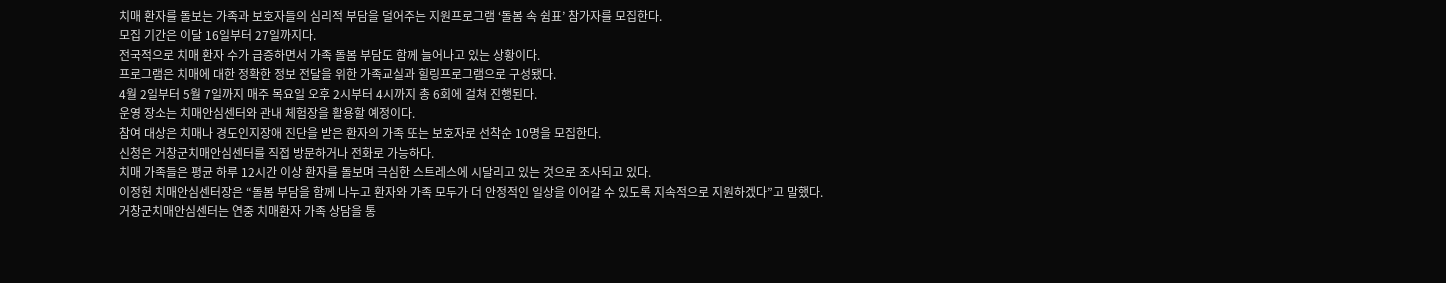치매 환자를 돌보는 가족과 보호자들의 심리적 부담을 덜어주는 지원프로그램 ‘돌봄 속 쉼표’ 참가자를 모집한다.
모집 기간은 이달 16일부터 27일까지다.
전국적으로 치매 환자 수가 급증하면서 가족 돌봄 부담도 함께 늘어나고 있는 상황이다.
프로그램은 치매에 대한 정확한 정보 전달을 위한 가족교실과 힐링프로그램으로 구성됐다.
4월 2일부터 5월 7일까지 매주 목요일 오후 2시부터 4시까지 총 6회에 걸쳐 진행된다.
운영 장소는 치매안심센터와 관내 체험장을 활용할 예정이다.
참여 대상은 치매나 경도인지장애 진단을 받은 환자의 가족 또는 보호자로 선착순 10명을 모집한다.
신청은 거창군치매안심센터를 직접 방문하거나 전화로 가능하다.
치매 가족들은 평균 하루 12시간 이상 환자를 돌보며 극심한 스트레스에 시달리고 있는 것으로 조사되고 있다.
이정헌 치매안심센터장은 “돌봄 부담을 함께 나누고 환자와 가족 모두가 더 안정적인 일상을 이어갈 수 있도록 지속적으로 지원하겠다”고 말했다.
거창군치매안심센터는 연중 치매환자 가족 상담을 통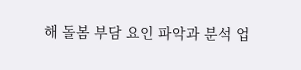해 돌봄 부담 요인 파악과 분석 업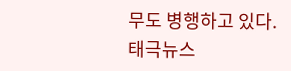무도 병행하고 있다.
태극뉴스